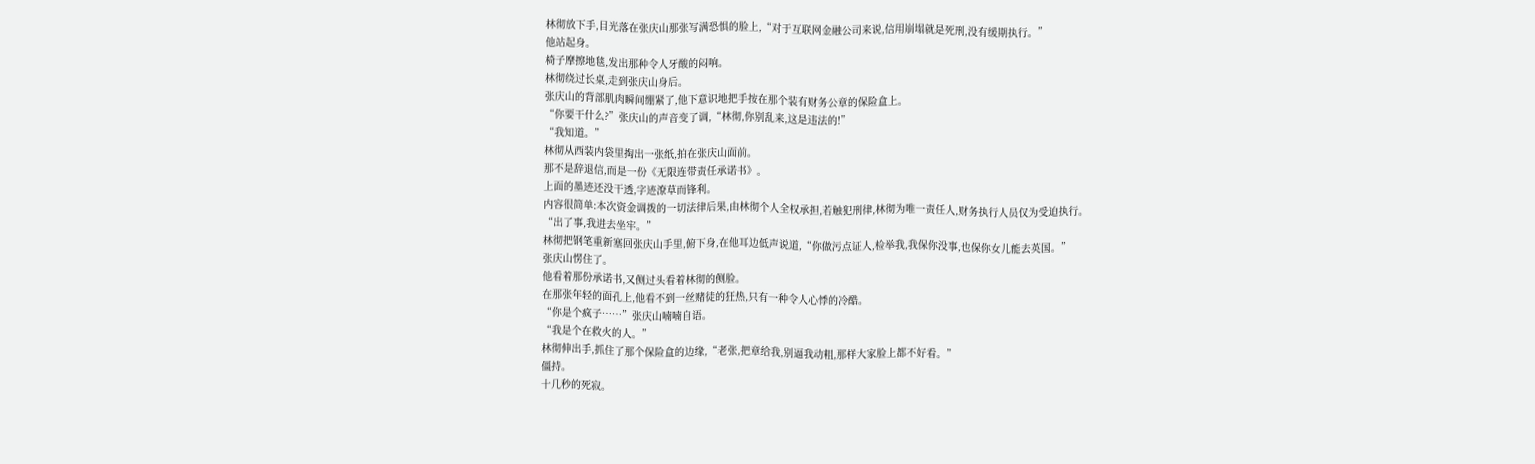林彻放下手,目光落在张庆山那张写满恐惧的脸上,“对于互联网金融公司来说,信用崩塌就是死刑,没有缓期执行。”
他站起身。
椅子摩擦地毯,发出那种令人牙酸的闷响。
林彻绕过长桌,走到张庆山身后。
张庆山的背部肌肉瞬间绷紧了,他下意识地把手按在那个装有财务公章的保险盒上。
“你要干什么?”张庆山的声音变了调,“林彻,你别乱来,这是违法的!”
“我知道。”
林彻从西装内袋里掏出一张纸,拍在张庆山面前。
那不是辞退信,而是一份《无限连带责任承诺书》。
上面的墨迹还没干透,字迹潦草而锋利。
内容很简单:本次资金调拨的一切法律后果,由林彻个人全权承担,若触犯刑律,林彻为唯一责任人,财务执行人员仅为受迫执行。
“出了事,我进去坐牢。”
林彻把钢笔重新塞回张庆山手里,俯下身,在他耳边低声说道,“你做污点证人,检举我,我保你没事,也保你女儿能去英国。”
张庆山愣住了。
他看着那份承诺书,又侧过头看着林彻的侧脸。
在那张年轻的面孔上,他看不到一丝赌徒的狂热,只有一种令人心悸的冷酷。
“你是个疯子……”张庆山喃喃自语。
“我是个在救火的人。”
林彻伸出手,抓住了那个保险盒的边缘,“老张,把章给我,别逼我动粗,那样大家脸上都不好看。”
僵持。
十几秒的死寂。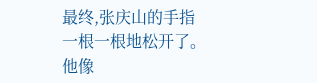最终,张庆山的手指一根一根地松开了。
他像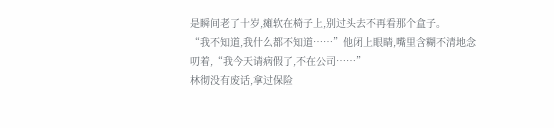是瞬间老了十岁,瘫软在椅子上,别过头去不再看那个盒子。
“我不知道,我什么都不知道……”他闭上眼睛,嘴里含糊不清地念叨着,“我今天请病假了,不在公司……”
林彻没有废话,拿过保险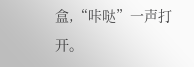盒,“咔哒”一声打开。